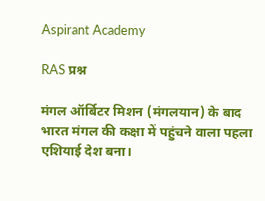Aspirant Academy

RAS प्रश्न

मंगल ऑर्बिटर मिशन (मंगलयान) के बाद भारत मंगल की कक्षा में पहुंचने वाला पहला एशियाई देश बना।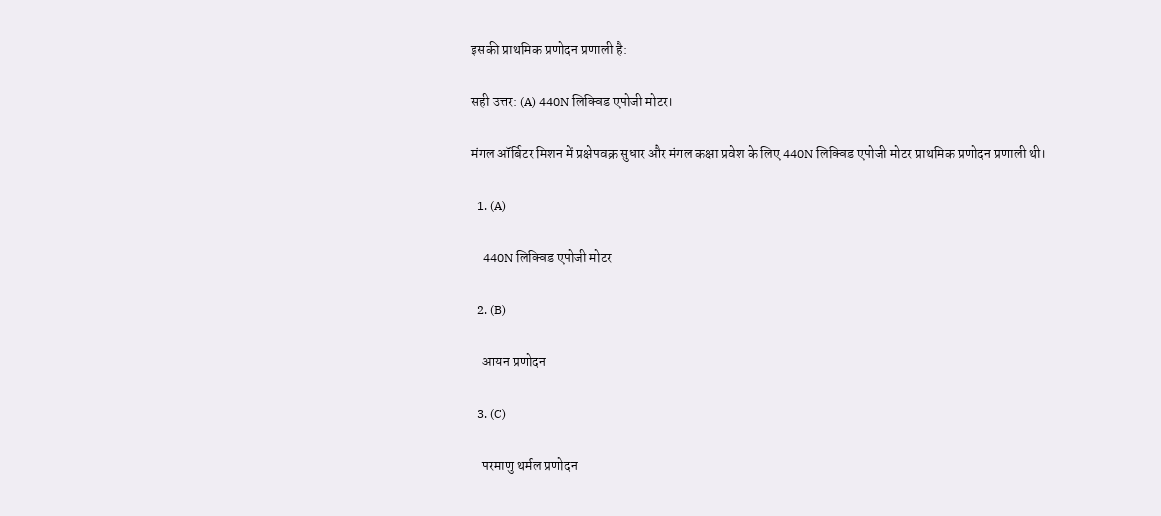इसकी प्राथमिक प्रणोदन प्रणाली है:

सही उत्तर: (A) 440N लिक्विड एपोजी मोटर।

मंगल ऑर्बिटर मिशन में प्रक्षेपवक्र सुधार और मंगल कक्षा प्रवेश के लिए 440N लिक्विड एपोजी मोटर प्राथमिक प्रणोदन प्रणाली थी।

  1. (A)

    440N लिक्विड एपोजी मोटर

  2. (B)

    आयन प्रणोदन

  3. (C)

    परमाणु थर्मल प्रणोदन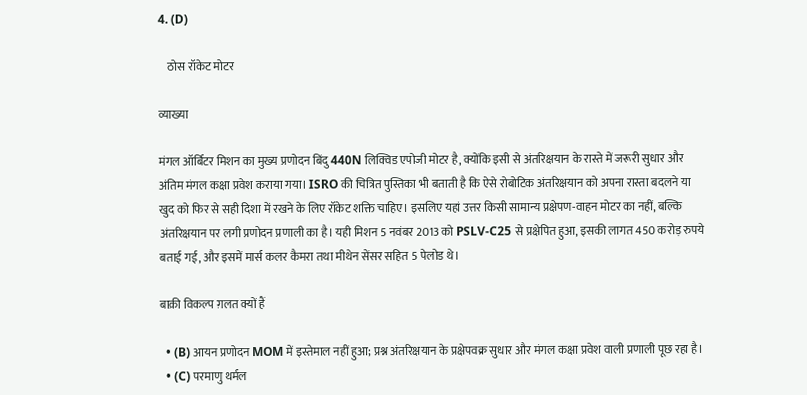4. (D)

    ठोस रॉकेट मोटर

व्याख्या

मंगल ऑर्बिटर मिशन का मुख्य प्रणोदन बिंदु 440N लिक्विड एपोजी मोटर है, क्योंकि इसी से अंतरिक्षयान के रास्ते में जरूरी सुधार और अंतिम मंगल कक्षा प्रवेश कराया गया। ISRO की चित्रित पुस्तिका भी बताती है कि ऐसे रोबोटिक अंतरिक्षयान को अपना रास्ता बदलने या खुद को फिर से सही दिशा में रखने के लिए रॉकेट शक्ति चाहिए। इसलिए यहां उत्तर किसी सामान्य प्रक्षेपण-वाहन मोटर का नहीं, बल्कि अंतरिक्षयान पर लगी प्रणोदन प्रणाली का है। यही मिशन 5 नवंबर 2013 को PSLV-C25 से प्रक्षेपित हुआ, इसकी लागत 450 करोड़ रुपये बताई गई, और इसमें मार्स कलर कैमरा तथा मीथेन सेंसर सहित 5 पेलोड थे।

बाक़ी विकल्प ग़लत क्यों हैं

  • (B) आयन प्रणोदन MOM में इस्तेमाल नहीं हुआ; प्रश्न अंतरिक्षयान के प्रक्षेपवक्र सुधार और मंगल कक्षा प्रवेश वाली प्रणाली पूछ रहा है।
  • (C) परमाणु थर्मल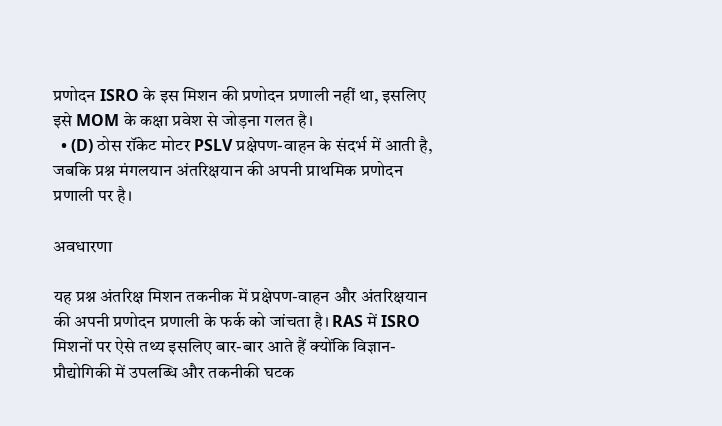प्रणोदन ISRO के इस मिशन की प्रणोदन प्रणाली नहीं था, इसलिए इसे MOM के कक्षा प्रवेश से जोड़ना गलत है।
  • (D) ठोस रॉकेट मोटर PSLV प्रक्षेपण-वाहन के संदर्भ में आती है, जबकि प्रश्न मंगलयान अंतरिक्षयान की अपनी प्राथमिक प्रणोदन प्रणाली पर है।

अवधारणा

यह प्रश्न अंतरिक्ष मिशन तकनीक में प्रक्षेपण-वाहन और अंतरिक्षयान की अपनी प्रणोदन प्रणाली के फर्क को जांचता है। RAS में ISRO मिशनों पर ऐसे तथ्य इसलिए बार-बार आते हैं क्योंकि विज्ञान-प्रौद्योगिकी में उपलब्धि और तकनीकी घटक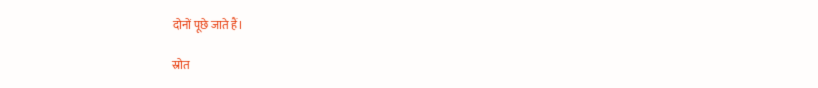दोनों पूछे जाते हैं।

स्रोत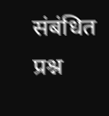संबंधित प्रश्न